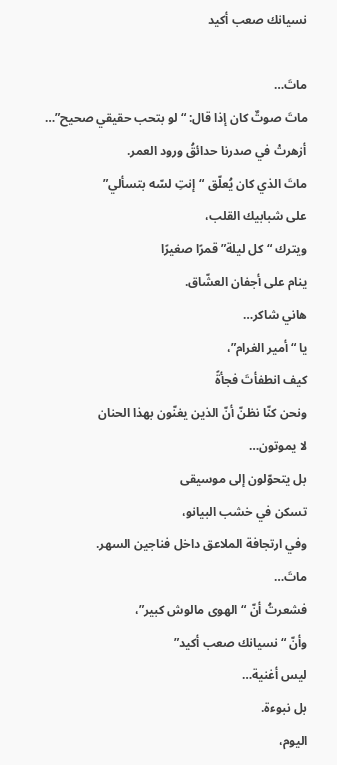نسيانك صعب أكيد

ماتَ…
ماتَ صوتٌ كان إذا قال: “لو بتحب حقيقي صحيح”…
أزهرتْ في صدرنا حدائقُ ورود العمر.
ماتَ الذي كان يُعلّق “إنتِ لسّه بتسألي”
على شبابيك القلب،
ويترك “كل ليلة” قمرًا صغيرًا
ينام على أجفان العشّاق.
هاني شاكر…
يا “أمير الغرام”،
كيف انطفأتَ فجأةً
ونحن كنّا نظنّ أنّ الذين يغنّون بهذا الحنان
لا يموتون…
بل يتحوّلون إلى موسيقى
تسكن في خشب البيانو،
وفي ارتجافة الملاعق داخل فناجين السهر.
ماتَ…
فشعرتُ أنّ “الهوى مالوش كبير”،
وأنّ “نسيانك صعب أكيد”
ليس أغنية…
بل نبوءة.
اليوم،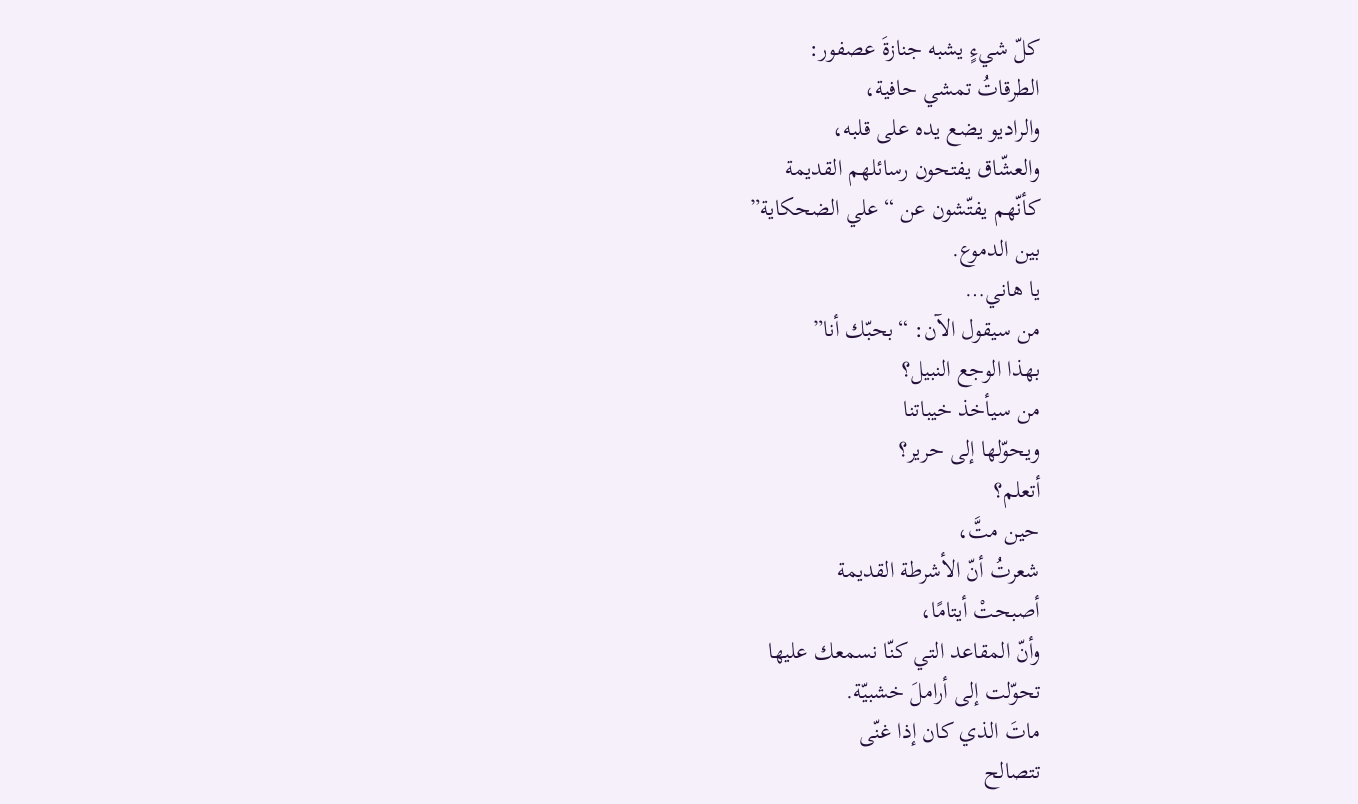كلّ شيءٍ يشبه جنازةَ عصفور:
الطرقاتُ تمشي حافية،
والراديو يضع يده على قلبه،
والعشّاق يفتحون رسائلهم القديمة
كأنّهم يفتّشون عن “علي الضحكاية”
بين الدموع.
يا هاني…
من سيقول الآن: “بحبّك أنا”
بهذا الوجع النبيل؟
من سيأخذ خيباتنا
ويحوّلها إلى حرير؟
أتعلم؟
حين متَّ،
شعرتُ أنّ الأشرطة القديمة
أصبحتْ أيتامًا،
وأنّ المقاعد التي كنّا نسمعك عليها
تحوّلت إلى أراملَ خشبيّة.
ماتَ الذي كان إذا غنّى
تتصالح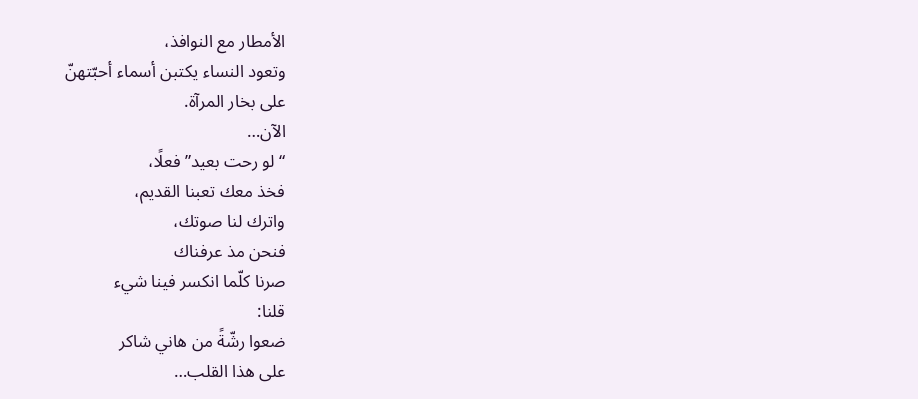الأمطار مع النوافذ،
وتعود النساء يكتبن أسماء أحبّتهنّ
على بخار المرآة.
الآن…
“لو رحت بعيد” فعلًا،
فخذ معك تعبنا القديم،
واترك لنا صوتك،
فنحن مذ عرفناك
صرنا كلّما انكسر فينا شيء
قلنا:
ضعوا رشّةً من هاني شاكر
على هذا القلب…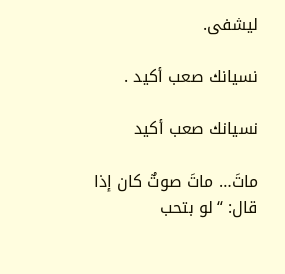ليشفى.

نسيانك صعب أكيد .

نسيانك صعب أكيد

ماتَ… ماتَ صوتٌ كان إذا قال: “لو بتحب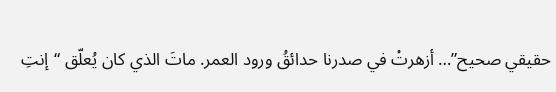حقيقي صحيح”… أزهرتْ في صدرنا حدائقُ ورود العمر. ماتَ الذي كان يُعلّق “إنتِ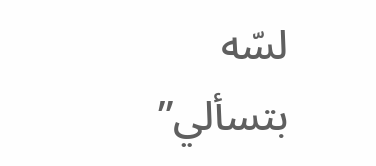لسّه بتسألي”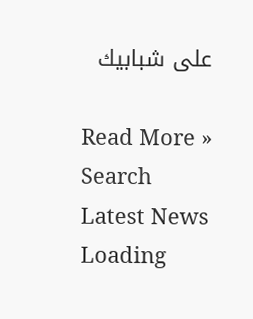على شبابيك

Read More »
Search
Latest News
Loading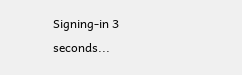Signing-in 3 seconds...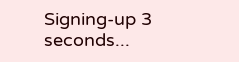Signing-up 3 seconds...